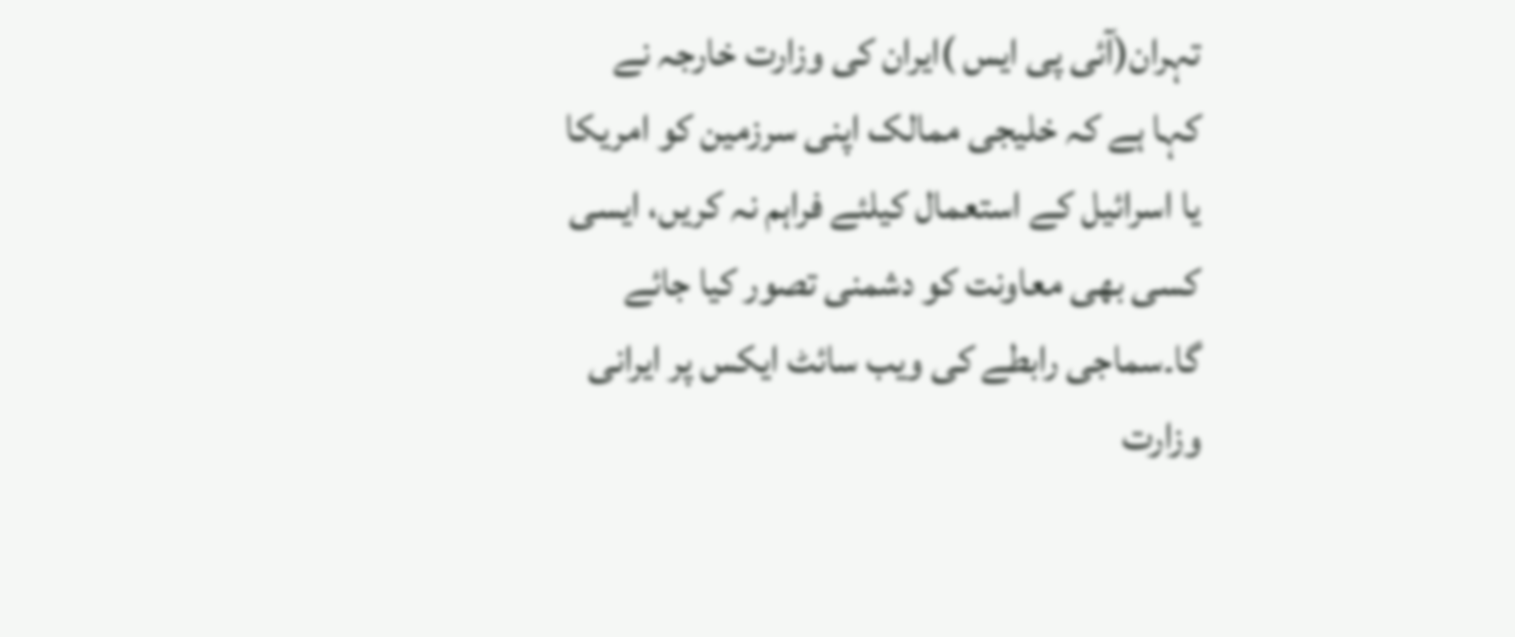تہران(آئی پی ایس )ایران کی وزارت خارجہ نے کہا ہے کہ خلیجی ممالک اپنی سرزمین کو امریکا یا اسرائیل کے استعمال کیلئے فراہم نہ کریں، ایسی کسی بھی معاونت کو دشمنی تصور کیا جائے گا۔سماجی رابطے کی ویب سائٹ ایکس پر ایرانی وزارت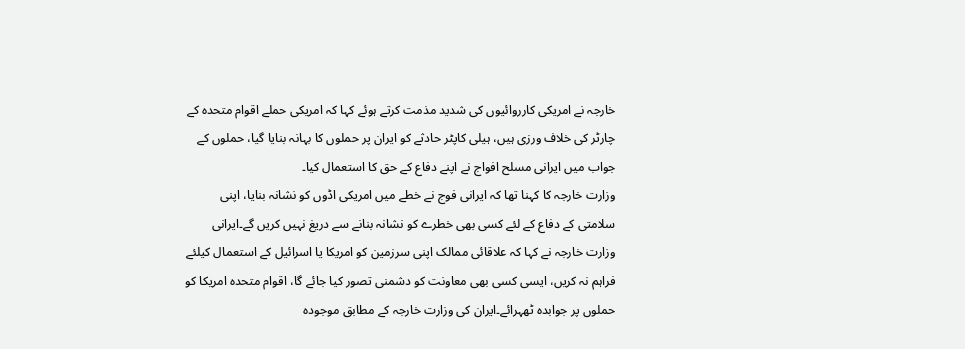خارجہ نے امریکی کارروائیوں کی شدید مذمت کرتے ہوئے کہا کہ امریکی حملے اقوام متحدہ کے چارٹر کی خلاف ورزی ہیں، ہیلی کاپٹر حادثے کو ایران پر حملوں کا بہانہ بنایا گیا، حملوں کے جواب میں ایرانی مسلح افواج نے اپنے دفاع کے حق کا استعمال کیا۔
وزارت خارجہ کا کہنا تھا کہ ایرانی فوج نے خطے میں امریکی اڈوں کو نشانہ بنایا، اپنی سلامتی کے دفاع کے لئے کسی بھی خطرے کو نشانہ بنانے سے دریغ نہیں کریں گے۔ایرانی وزارت خارجہ نے کہا کہ علاقائی ممالک اپنی سرزمین کو امریکا یا اسرائیل کے استعمال کیلئے فراہم نہ کریں، ایسی کسی بھی معاونت کو دشمنی تصور کیا جائے گا، اقوام متحدہ امریکا کو حملوں پر جوابدہ ٹھہرائے۔ایران کی وزارت خارجہ کے مطابق موجودہ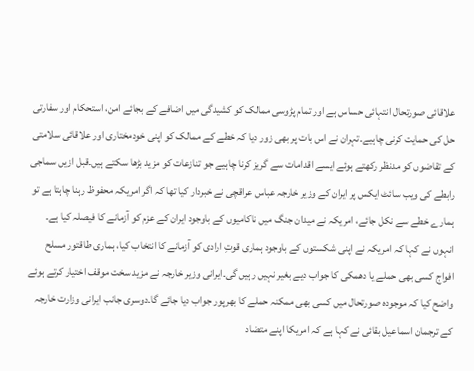علاقائی صورتحال انتہائی حساس ہے اور تمام پڑوسی ممالک کو کشیدگی میں اضافے کے بجائے امن، استحکام اور سفارتی حل کی حمایت کرنی چاہیے۔تہران نے اس بات پر بھی زور دیا کہ خطے کے ممالک کو اپنی خودمختاری اور علاقائی سلامتی کے تقاضوں کو مدنظر رکھتے ہوئے ایسے اقدامات سے گریز کرنا چاہیے جو تنازعات کو مزید بڑھا سکتے ہیں۔قبل ازیں سماجی رابطے کی ویب سائٹ ایکس پر ایران کے وزیر خارجہ عباس عراقچی نے خبردار کیا تھا کہ اگر امریکہ محفوظ رہنا چاہتا ہے تو ہمارے خطے سے نکل جائے، امریکہ نے میدان جنگ میں ناکامیوں کے باوجود ایران کے عزم کو آزمانے کا فیصلہ کیا ہے۔
انہوں نے کہا کہ امریکہ نے اپنی شکستوں کے باوجود ہماری قوتِ ارادی کو آزمانے کا انتخاب کیا، ہماری طاقتور مسلح افواج کسی بھی حملے یا دھمکی کا جواب دیے بغیر نہیں رہیں گی۔ایرانی وزیر خارجہ نے مزید سخت موقف اختیار کرتے ہوئے واضح کیا کہ موجودہ صورتحال میں کسی بھی ممکنہ حملے کا بھرپور جواب دیا جائے گا۔دوسری جانب ایرانی وزارت خارجہ کے ترجمان اسماعیل بقائی نے کہا ہے کہ امریکا اپنے متضاد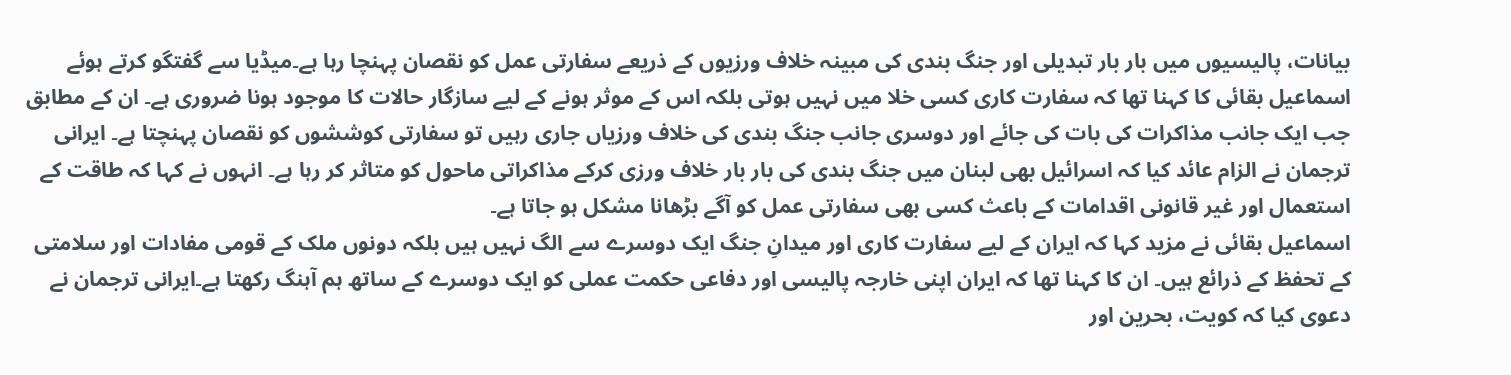بیانات، پالیسیوں میں بار بار تبدیلی اور جنگ بندی کی مبینہ خلاف ورزیوں کے ذریعے سفارتی عمل کو نقصان پہنچا رہا ہے۔میڈیا سے گفتگو کرتے ہوئے اسماعیل بقائی کا کہنا تھا کہ سفارت کاری کسی خلا میں نہیں ہوتی بلکہ اس کے موثر ہونے کے لیے سازگار حالات کا موجود ہونا ضروری ہے۔ ان کے مطابق جب ایک جانب مذاکرات کی بات کی جائے اور دوسری جانب جنگ بندی کی خلاف ورزیاں جاری رہیں تو سفارتی کوششوں کو نقصان پہنچتا ہے۔ ایرانی ترجمان نے الزام عائد کیا کہ اسرائیل بھی لبنان میں جنگ بندی کی بار بار خلاف ورزی کرکے مذاکراتی ماحول کو متاثر کر رہا ہے۔ انہوں نے کہا کہ طاقت کے استعمال اور غیر قانونی اقدامات کے باعث کسی بھی سفارتی عمل کو آگے بڑھانا مشکل ہو جاتا ہے۔
اسماعیل بقائی نے مزید کہا کہ ایران کے لیے سفارت کاری اور میدانِ جنگ ایک دوسرے سے الگ نہیں ہیں بلکہ دونوں ملک کے قومی مفادات اور سلامتی کے تحفظ کے ذرائع ہیں۔ ان کا کہنا تھا کہ ایران اپنی خارجہ پالیسی اور دفاعی حکمت عملی کو ایک دوسرے کے ساتھ ہم آہنگ رکھتا ہے۔ایرانی ترجمان نے دعوی کیا کہ کویت، بحرین اور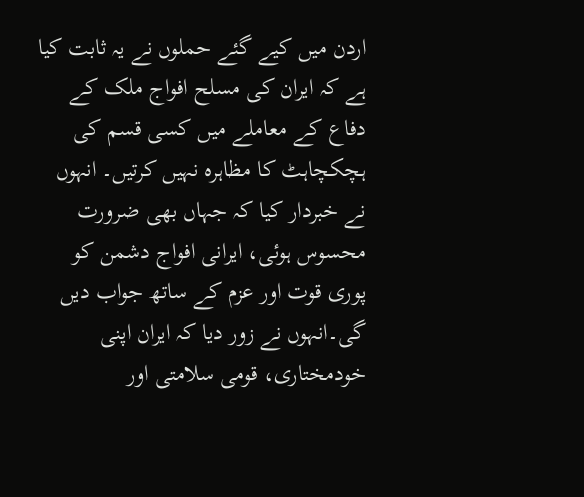اردن میں کیے گئے حملوں نے یہ ثابت کیا ہے کہ ایران کی مسلح افواج ملک کے دفاع کے معاملے میں کسی قسم کی ہچکچاہٹ کا مظاہرہ نہیں کرتیں۔ انہوں نے خبردار کیا کہ جہاں بھی ضرورت محسوس ہوئی، ایرانی افواج دشمن کو پوری قوت اور عزم کے ساتھ جواب دیں گی۔انہوں نے زور دیا کہ ایران اپنی خودمختاری، قومی سلامتی اور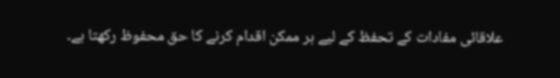علاقائی مفادات کے تحفظ کے لیے ہر ممکن اقدام کرنے کا حق محفوظ رکھتا ہے۔